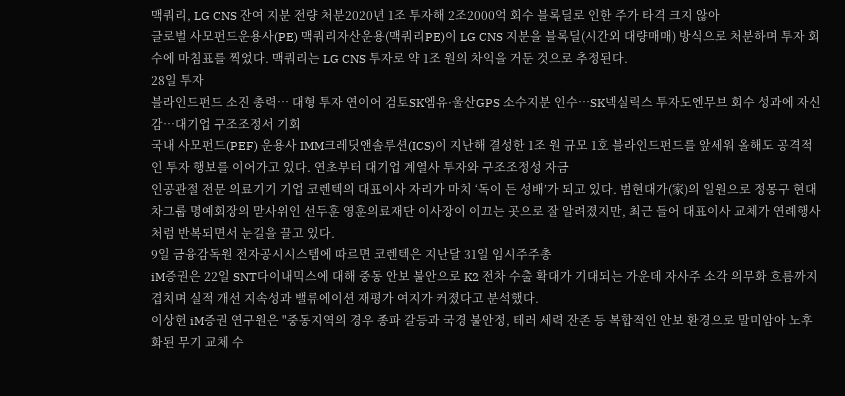맥쿼리, LG CNS 잔여 지분 전량 처분2020년 1조 투자해 2조2000억 회수 블록딜로 인한 주가 타격 크지 않아
글로벌 사모펀드운용사(PE) 맥쿼리자산운용(맥쿼리PE)이 LG CNS 지분을 블록딜(시간외 대량매매) 방식으로 처분하며 투자 회수에 마침표를 찍었다. 맥쿼리는 LG CNS 투자로 약 1조 원의 차익을 거둔 것으로 추정된다.
28일 투자
블라인드펀드 소진 총력… 대형 투자 연이어 검토SK엠유·울산GPS 소수지분 인수…SK넥실릭스 투자도엔무브 회수 성과에 자신감…대기업 구조조정서 기회
국내 사모펀드(PEF) 운용사 IMM크레딧앤솔루션(ICS)이 지난해 결성한 1조 원 규모 1호 블라인드펀드를 앞세워 올해도 공격적인 투자 행보를 이어가고 있다. 연초부터 대기업 계열사 투자와 구조조정성 자금
인공관절 전문 의료기기 기업 코렌텍의 대표이사 자리가 마치 ‘독이 든 성배’가 되고 있다. 범현대가(家)의 일원으로 정몽구 현대차그룹 명예회장의 맏사위인 선두훈 영훈의료재단 이사장이 이끄는 곳으로 잘 알려졌지만, 최근 들어 대표이사 교체가 연례행사처럼 반복되면서 눈길을 끌고 있다.
9일 금융감독원 전자공시시스템에 따르면 코렌텍은 지난달 31일 임시주주총
iM증권은 22일 SNT다이내믹스에 대해 중동 안보 불안으로 K2 전차 수출 확대가 기대되는 가운데 자사주 소각 의무화 흐름까지 겹치며 실적 개선 지속성과 밸류에이션 재평가 여지가 커졌다고 분석했다.
이상헌 iM증권 연구원은 "중동지역의 경우 종파 갈등과 국경 불안정, 테러 세력 잔존 등 복합적인 안보 환경으로 말미암아 노후화된 무기 교체 수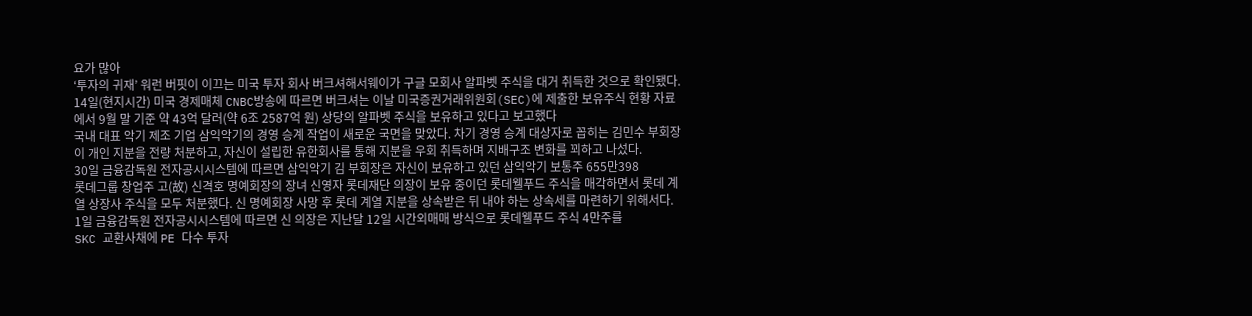요가 많아
‘투자의 귀재’ 워런 버핏이 이끄는 미국 투자 회사 버크셔해서웨이가 구글 모회사 알파벳 주식을 대거 취득한 것으로 확인됐다.
14일(현지시간) 미국 경제매체 CNBC방송에 따르면 버크셔는 이날 미국증권거래위원회(SEC)에 제출한 보유주식 현황 자료에서 9월 말 기준 약 43억 달러(약 6조 2587억 원) 상당의 알파벳 주식을 보유하고 있다고 보고했다
국내 대표 악기 제조 기업 삼익악기의 경영 승계 작업이 새로운 국면을 맞았다. 차기 경영 승계 대상자로 꼽히는 김민수 부회장이 개인 지분을 전량 처분하고, 자신이 설립한 유한회사를 통해 지분을 우회 취득하며 지배구조 변화를 꾀하고 나섰다.
30일 금융감독원 전자공시시스템에 따르면 삼익악기 김 부회장은 자신이 보유하고 있던 삼익악기 보통주 655만398
롯데그룹 창업주 고(故) 신격호 명예회장의 장녀 신영자 롯데재단 의장이 보유 중이던 롯데웰푸드 주식을 매각하면서 롯데 계열 상장사 주식을 모두 처분했다. 신 명예회장 사망 후 롯데 계열 지분을 상속받은 뒤 내야 하는 상속세를 마련하기 위해서다.
1일 금융감독원 전자공시시스템에 따르면 신 의장은 지난달 12일 시간외매매 방식으로 롯데웰푸드 주식 4만주를
SKC 교환사채에 PE 다수 투자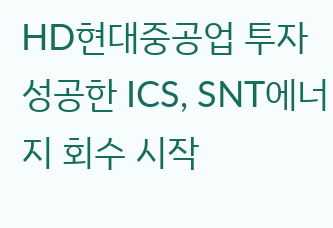HD현대중공업 투자 성공한 ICS, SNT에너지 회수 시작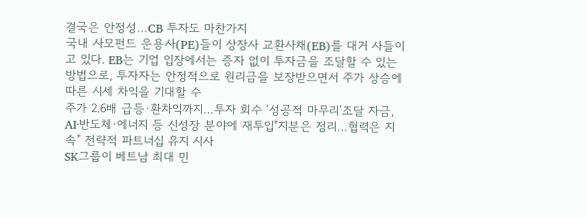결국은 안정성…CB 투자도 마찬가지
국내 사모펀드 운용사(PE)들이 상장사 교환사채(EB)를 대거 사들이고 있다. EB는 기업 입장에서는 증자 없이 투자금을 조달할 수 있는 방법으로, 투자자는 안정적으로 원리금을 보장받으면서 주가 상승에 따른 시세 차익을 기대할 수
주가 2.6배 급등·환차익까지…투자 회수 ‘성공적 마무리’조달 자금, AI·반도체·에너지 등 신성장 분야에 재투입"지분은 정리…협력은 지속" 전략적 파트너십 유지 시사
SK그룹이 베트남 최대 민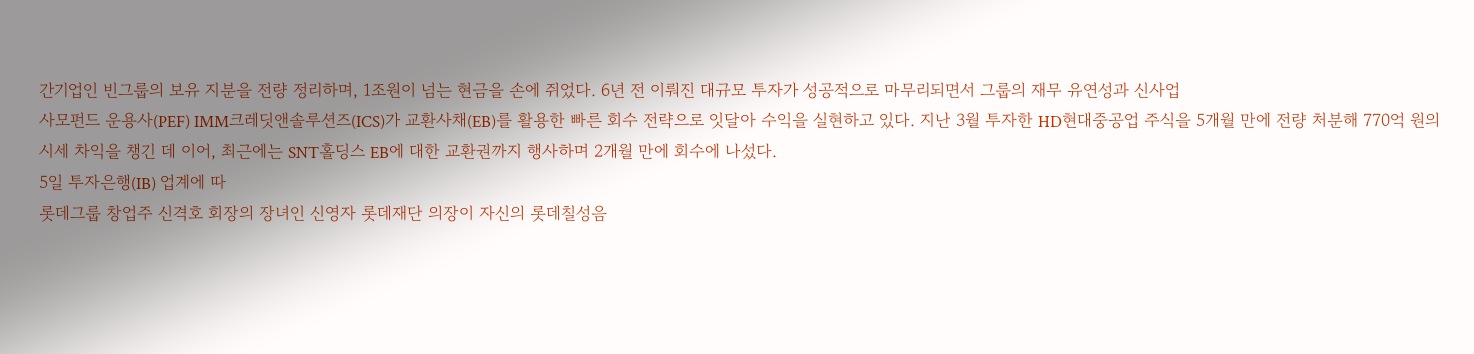간기업인 빈그룹의 보유 지분을 전량 정리하며, 1조원이 넘는 현금을 손에 쥐었다. 6년 전 이뤄진 대규모 투자가 성공적으로 마무리되면서 그룹의 재무 유연성과 신사업
사모펀드 운용사(PEF) IMM크레딧앤솔루션즈(ICS)가 교환사채(EB)를 활용한 빠른 회수 전략으로 잇달아 수익을 실현하고 있다. 지난 3월 투자한 HD현대중공업 주식을 5개월 만에 전량 처분해 770억 원의 시세 차익을 챙긴 데 이어, 최근에는 SNT홀딩스 EB에 대한 교환권까지 행사하며 2개월 만에 회수에 나섰다.
5일 투자은행(IB) 업계에 따
롯데그룹 창업주 신격호 회장의 장녀인 신영자 롯데재단 의장이 자신의 롯데칠성음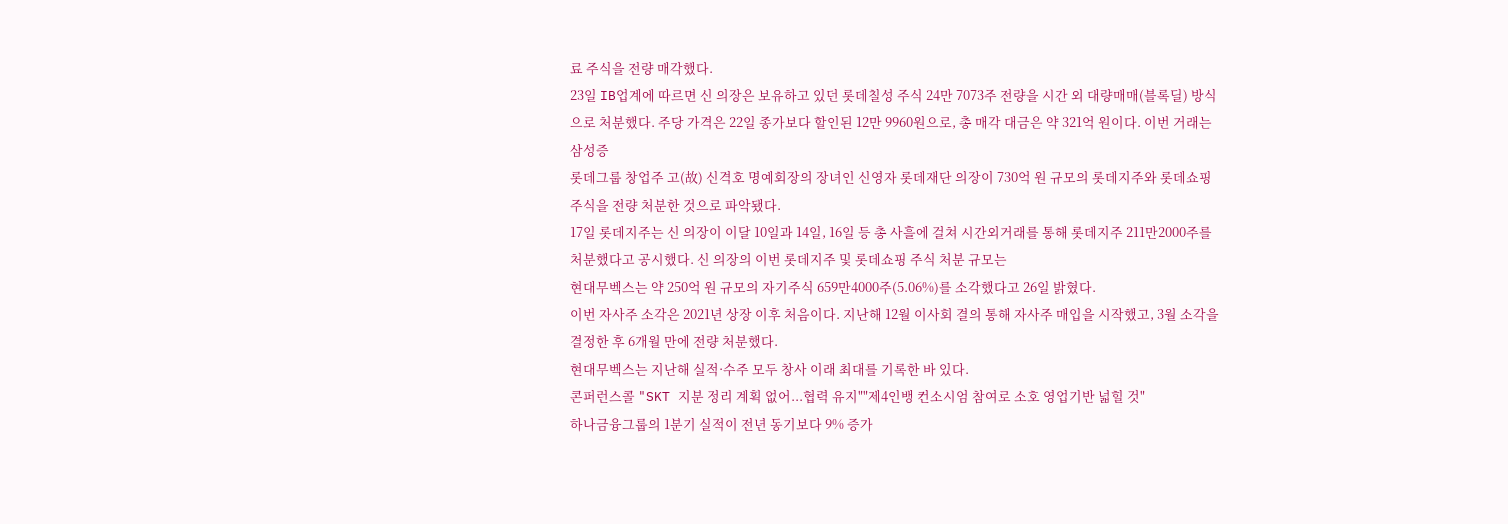료 주식을 전량 매각했다.
23일 IB업계에 따르면 신 의장은 보유하고 있던 롯데칠성 주식 24만 7073주 전량을 시간 외 대량매매(블록딜) 방식으로 처분했다. 주당 가격은 22일 종가보다 할인된 12만 9960원으로, 총 매각 대금은 약 321억 원이다. 이번 거래는 삼성증
롯데그룹 창업주 고(故) 신격호 명예회장의 장녀인 신영자 롯데재단 의장이 730억 원 규모의 롯데지주와 롯데쇼핑 주식을 전량 처분한 것으로 파악됐다.
17일 롯데지주는 신 의장이 이달 10일과 14일, 16일 등 총 사흘에 걸쳐 시간외거래를 통해 롯데지주 211만2000주를 처분했다고 공시했다. 신 의장의 이번 롯데지주 및 롯데쇼핑 주식 처분 규모는
현대무벡스는 약 250억 원 규모의 자기주식 659만4000주(5.06%)를 소각했다고 26일 밝혔다.
이번 자사주 소각은 2021년 상장 이후 처음이다. 지난해 12월 이사회 결의 통해 자사주 매입을 시작했고, 3월 소각을 결정한 후 6개월 만에 전량 처분했다.
현대무벡스는 지난해 실적·수주 모두 창사 이래 최대를 기록한 바 있다.
콘퍼런스콜 "SKT 지분 정리 계획 없어...협력 유지""제4인뱅 컨소시엄 참여로 소호 영업기반 넓힐 것"
하나금융그룹의 1분기 실적이 전년 동기보다 9% 증가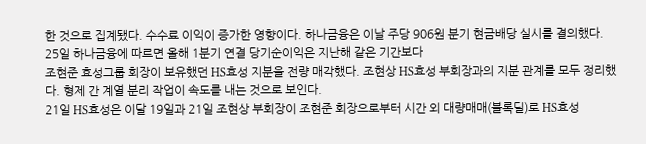한 것으로 집계됐다. 수수료 이익이 증가한 영향이다. 하나금융은 이날 주당 906원 분기 현금배당 실시를 결의했다.
25일 하나금융에 따르면 올해 1분기 연결 당기순이익은 지난해 같은 기간보다
조현준 효성그룹 회장이 보유했던 HS효성 지분을 전량 매각했다. 조현상 HS효성 부회장과의 지분 관계를 모두 정리했다. 형제 간 계열 분리 작업이 속도를 내는 것으로 보인다.
21일 HS효성은 이달 19일과 21일 조현상 부회장이 조현준 회장으로부터 시간 외 대량매매(블록딜)로 HS효성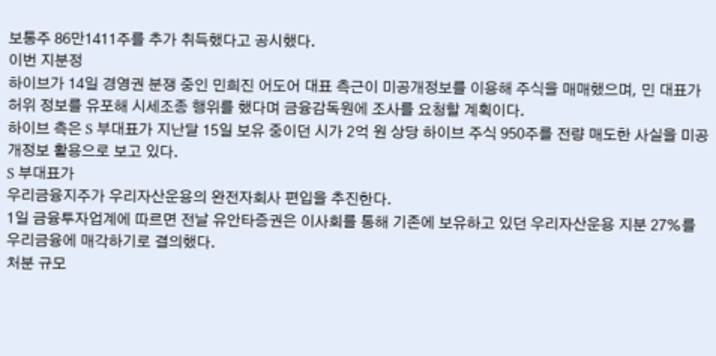보통주 86만1411주를 추가 취득했다고 공시했다.
이번 지분정
하이브가 14일 경영권 분쟁 중인 민희진 어도어 대표 측근이 미공개정보를 이용해 주식을 매매했으며, 민 대표가 허위 정보를 유포해 시세조종 행위를 했다며 금융감독원에 조사를 요청할 계획이다.
하이브 측은 S 부대표가 지난달 15일 보유 중이던 시가 2억 원 상당 하이브 주식 950주를 전량 매도한 사실을 미공개정보 활용으로 보고 있다.
S 부대표가
우리금융지주가 우리자산운용의 완전자회사 편입을 추진한다.
1일 금융투자업계에 따르면 전날 유안타증권은 이사회를 통해 기존에 보유하고 있던 우리자산운용 지분 27%를 우리금융에 매각하기로 결의했다.
처분 규모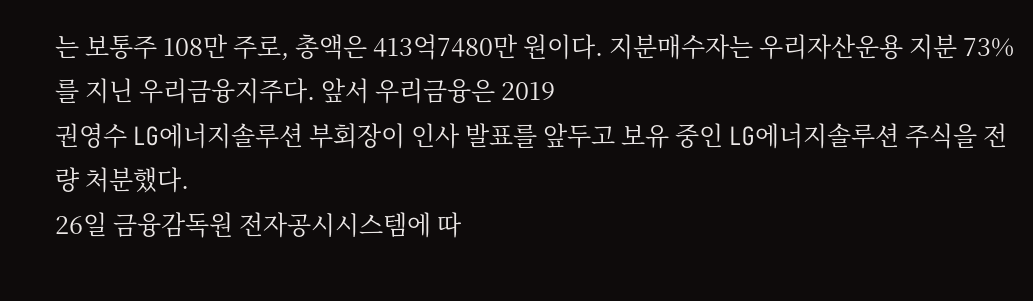는 보통주 108만 주로, 총액은 413억7480만 원이다. 지분매수자는 우리자산운용 지분 73%를 지닌 우리금융지주다. 앞서 우리금융은 2019
권영수 LG에너지솔루션 부회장이 인사 발표를 앞두고 보유 중인 LG에너지솔루션 주식을 전량 처분했다.
26일 금융감독원 전자공시시스템에 따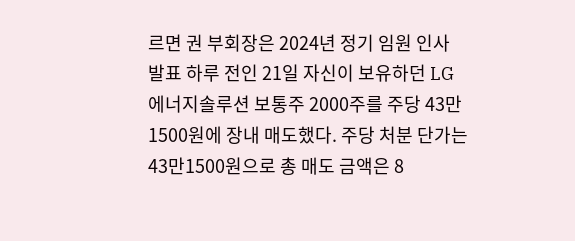르면 권 부회장은 2024년 정기 임원 인사 발표 하루 전인 21일 자신이 보유하던 LG에너지솔루션 보통주 2000주를 주당 43만1500원에 장내 매도했다. 주당 처분 단가는 43만1500원으로 총 매도 금액은 8